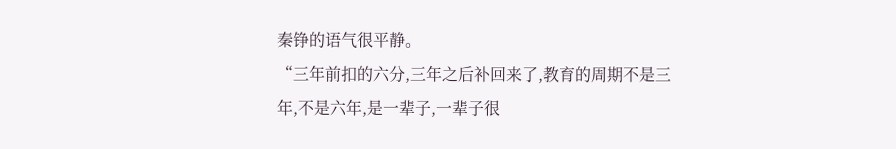秦铮的语气很平静。
“三年前扣的六分,三年之后补回来了,教育的周期不是三年,不是六年,是一辈子,一辈子很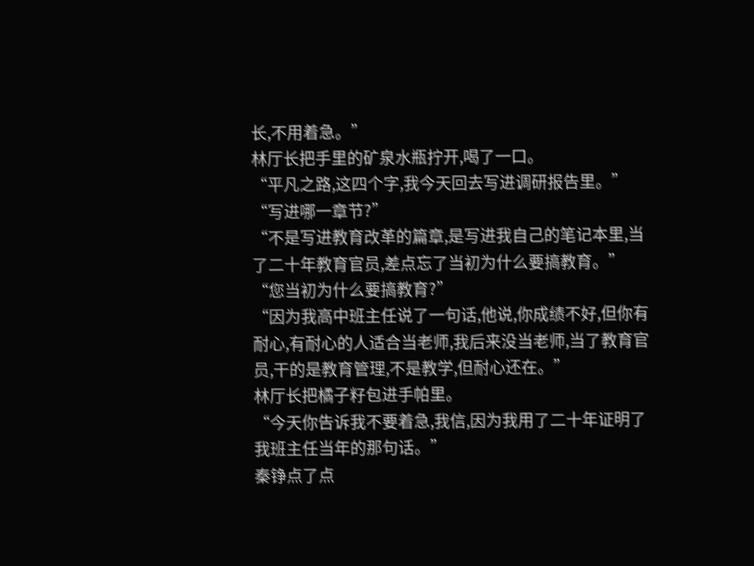长,不用着急。”
林厅长把手里的矿泉水瓶拧开,喝了一口。
“平凡之路,这四个字,我今天回去写进调研报告里。”
“写进哪一章节?”
“不是写进教育改革的篇章,是写进我自己的笔记本里,当了二十年教育官员,差点忘了当初为什么要搞教育。”
“您当初为什么要搞教育?”
“因为我高中班主任说了一句话,他说,你成绩不好,但你有耐心,有耐心的人适合当老师,我后来没当老师,当了教育官员,干的是教育管理,不是教学,但耐心还在。”
林厅长把橘子籽包进手帕里。
“今天你告诉我不要着急,我信,因为我用了二十年证明了我班主任当年的那句话。”
秦铮点了点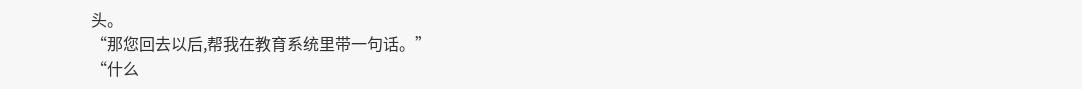头。
“那您回去以后,帮我在教育系统里带一句话。”
“什么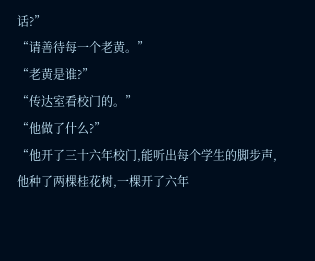话?”
“请善待每一个老黄。”
“老黄是谁?”
“传达室看校门的。”
“他做了什么?”
“他开了三十六年校门,能听出每个学生的脚步声,他种了两棵桂花树,一棵开了六年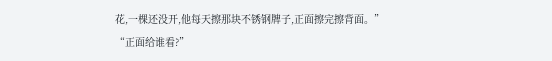花,一棵还没开,他每天擦那块不锈钢牌子,正面擦完擦背面。”
“正面给谁看?”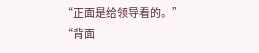“正面是给领导看的。”
“背面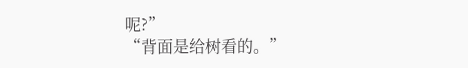呢?”
“背面是给树看的。”